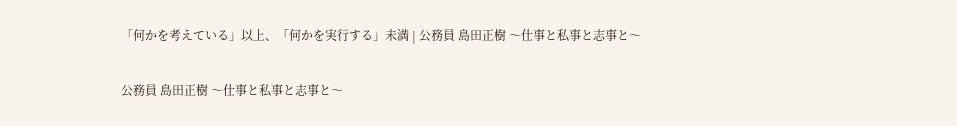「何かを考えている」以上、「何かを実行する」未満 | 公務員 島田正樹 〜仕事と私事と志事と〜

公務員 島田正樹 〜仕事と私事と志事と〜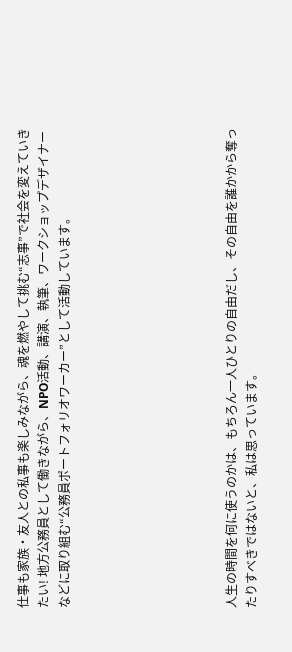仕事も家族・友人との私事も楽しみながら、魂を燃やして挑む“志事”で社会を変えていきたい! 地方公務員として働きながら、NPO活動、講演、執筆、ワークショップデザイナーなどに取り組む“公務員ポートフォリオワーカー”として活動しています。







人生の時間を何に使うのかは、もちろん一人ひとりの自由だし、その自由を誰かから奪ったりすべきではないと、私は思っています。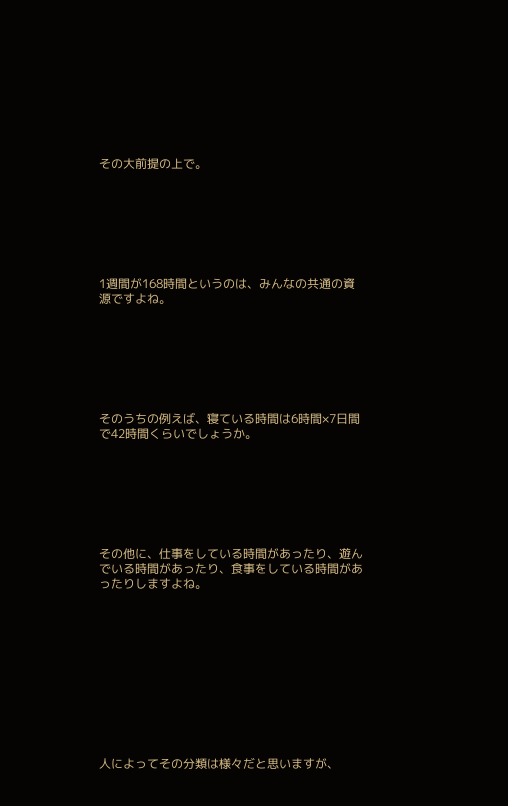その大前提の上で。







1週間が168時間というのは、みんなの共通の資源ですよね。







そのうちの例えば、寝ている時間は6時間×7日間で42時間くらいでしょうか。







その他に、仕事をしている時間があったり、遊んでいる時間があったり、食事をしている時間があったりしますよね。











人によってその分類は様々だと思いますが、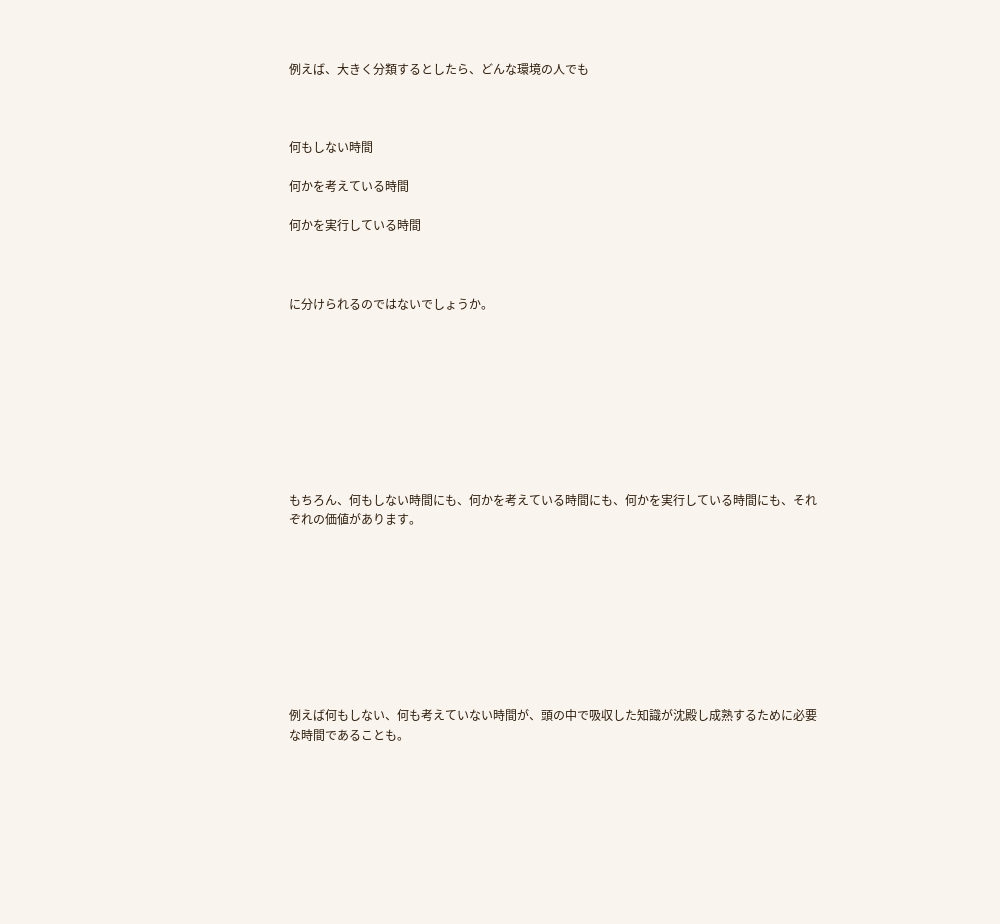例えば、大きく分類するとしたら、どんな環境の人でも



何もしない時間

何かを考えている時間

何かを実行している時間



に分けられるのではないでしょうか。









もちろん、何もしない時間にも、何かを考えている時間にも、何かを実行している時間にも、それぞれの価値があります。









例えば何もしない、何も考えていない時間が、頭の中で吸収した知識が沈殿し成熟するために必要な時間であることも。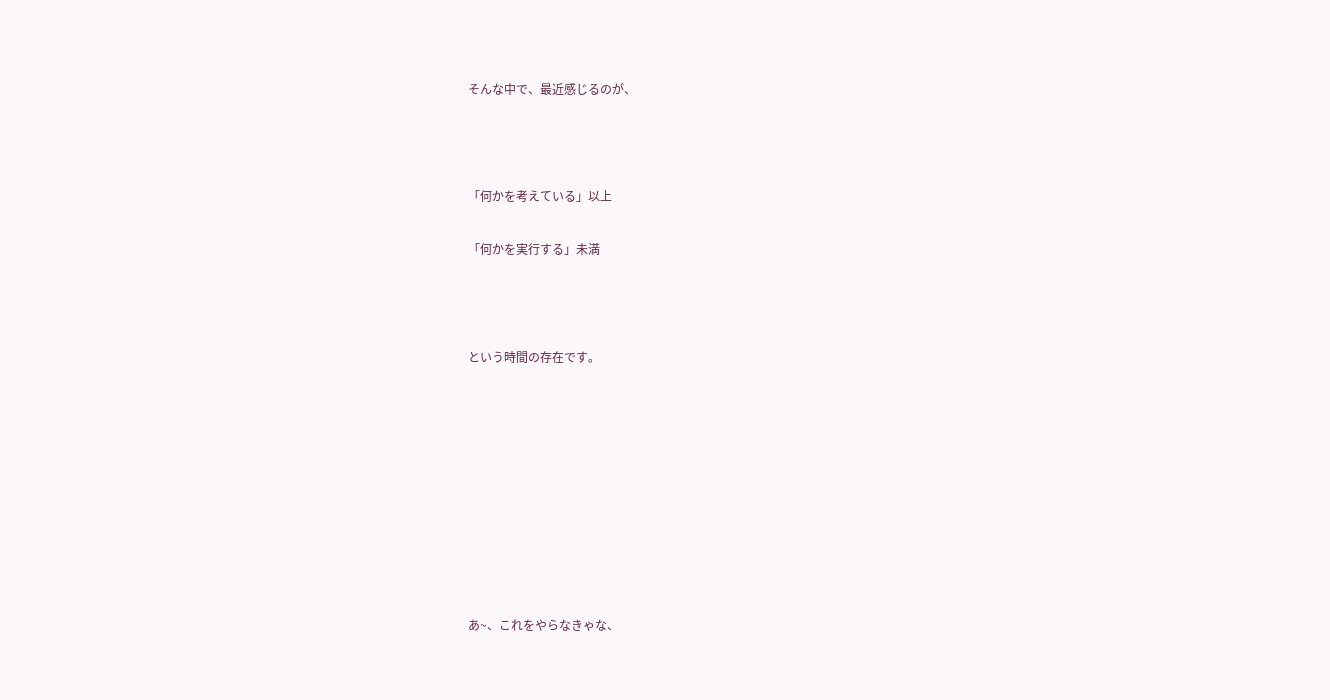そんな中で、最近感じるのが、



「何かを考えている」以上

「何かを実行する」未満



という時間の存在です。









あ~、これをやらなきゃな、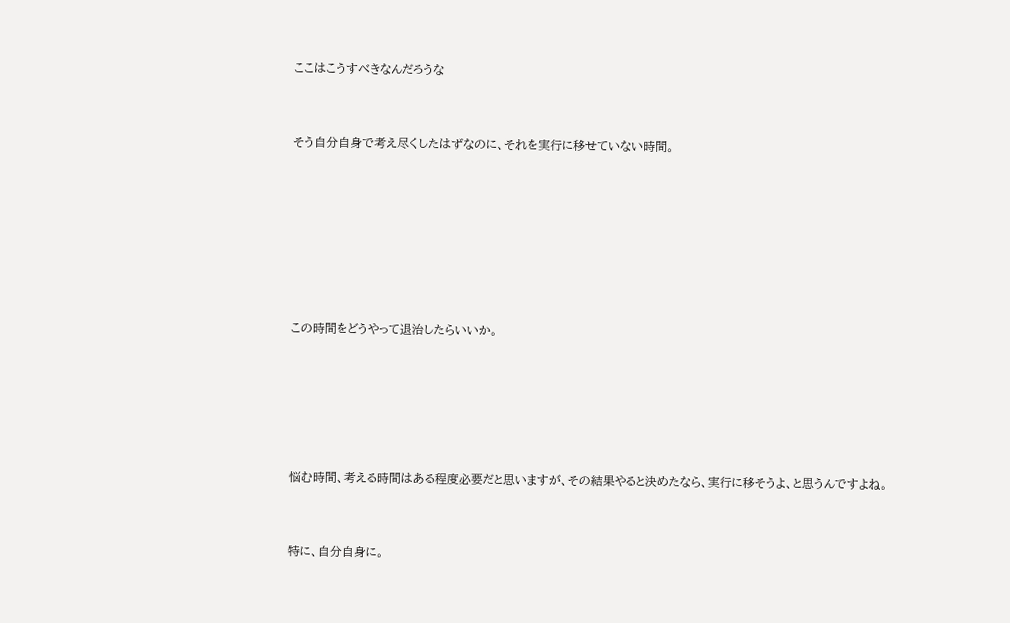ここはこうすべきなんだろうな



そう自分自身で考え尽くしたはずなのに、それを実行に移せていない時間。









この時間をどうやって退治したらいいか。







悩む時間、考える時間はある程度必要だと思いますが、その結果やると決めたなら、実行に移そうよ、と思うんですよね。



特に、自分自身に。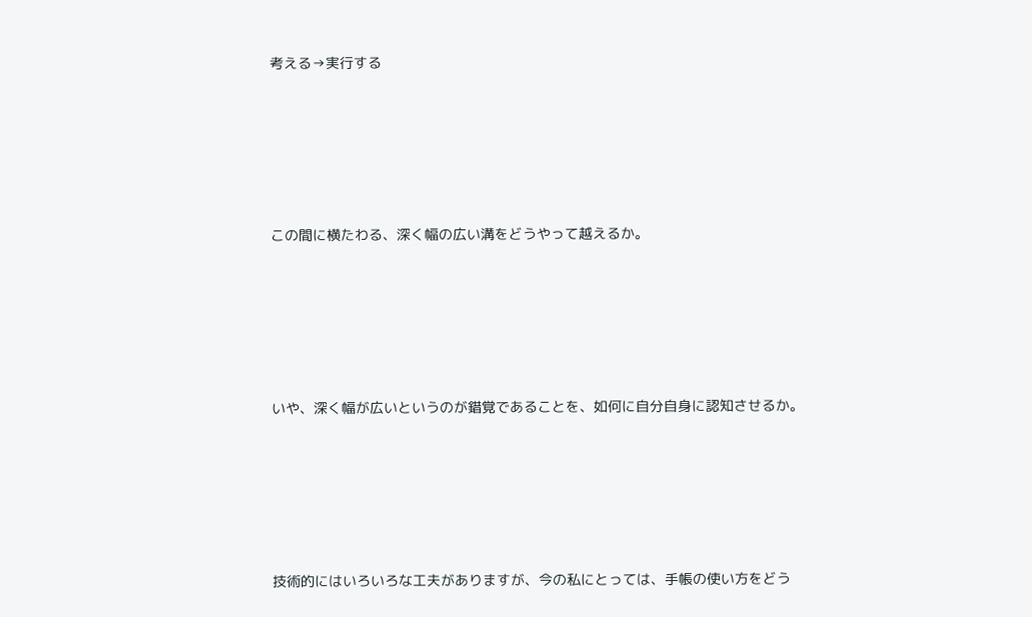考える→実行する







この間に横たわる、深く幅の広い溝をどうやって越えるか。







いや、深く幅が広いというのが錯覚であることを、如何に自分自身に認知させるか。







技術的にはいろいろな工夫がありますが、今の私にとっては、手帳の使い方をどう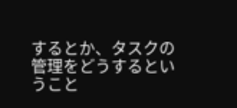するとか、タスクの管理をどうするということ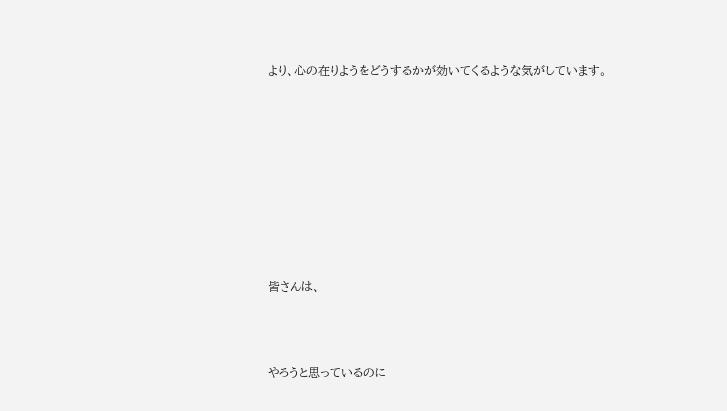より、心の在りようをどうするかが効いてくるような気がしています。









皆さんは、



やろうと思っているのに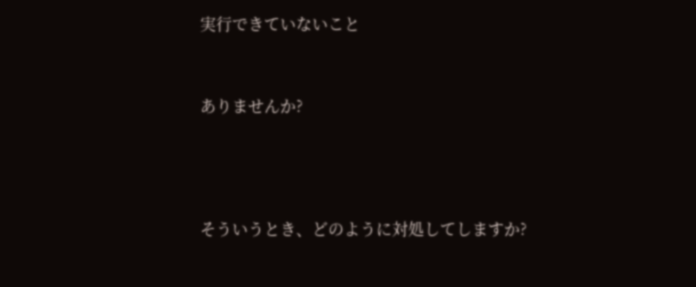実行できていないこと



ありませんか?





そういうとき、どのように対処してしますか?